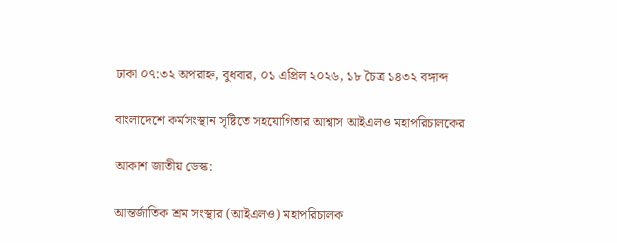ঢাকা ০৭:৩২ অপরাহ্ন, বুধবার, ০১ এপ্রিল ২০২৬, ১৮ চৈত্র ১৪৩২ বঙ্গাব্দ

বাংলাদেশে কর্মসংস্থান সৃষ্টিতে সহযোগিতার আশ্বাস আইএলও মহাপরিচালকের

আকাশ জাতীয় ডেস্ক:

আন্তর্জাতিক শ্রম সংস্থার (আইএলও) মহাপরিচালক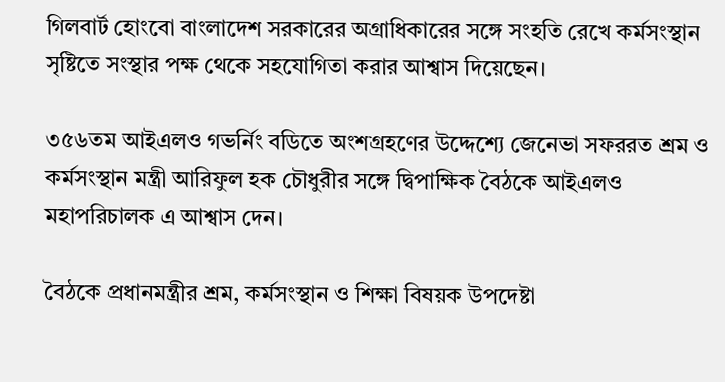গিলবার্ট হোংবো বাংলাদেশ সরকারের অগ্রাধিকারের সঙ্গে সংহতি রেখে কর্মসংস্থান সৃষ্টিতে সংস্থার পক্ষ থেকে সহযোগিতা করার আশ্বাস দিয়েছেন।

৩৫৬তম আইএলও গভর্নিং বডিতে অংশগ্রহণের উদ্দেশ্যে জেনেভা সফররত শ্রম ও কর্মসংস্থান মন্ত্রী আরিফুল হক চৌধুরীর সঙ্গে দ্বিপাক্ষিক বৈঠকে আইএলও মহাপরিচালক এ আশ্বাস দেন।

বৈঠকে প্রধানমন্ত্রীর শ্রম, কর্মসংস্থান ও শিক্ষা বিষয়ক উপদেষ্টা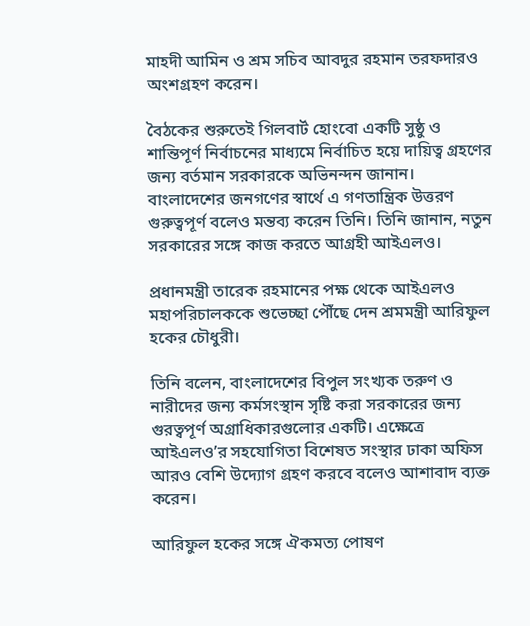মাহদী আমিন ও শ্রম সচিব আবদুর রহমান তরফদারও অংশগ্রহণ করেন।

বৈঠকের শুরুতেই গিলবার্ট হোংবো একটি সুষ্ঠু ও শান্তিপূর্ণ নির্বাচনের মাধ্যমে নির্বাচিত হয়ে দায়িত্ব গ্রহণের জন্য বর্তমান সরকারকে অভিনন্দন জানান। বাংলাদেশের জনগণের স্বার্থে এ গণতান্ত্রিক উত্তরণ গুরুত্বপূর্ণ বলেও মন্তব্য করেন তিনি। তিনি জানান, নতুন সরকারের সঙ্গে কাজ করতে আগ্রহী আইএলও।

প্রধানমন্ত্রী তারেক রহমানের পক্ষ থেকে আইএলও মহাপরিচালককে শুভেচ্ছা পৌঁছে দেন শ্রমমন্ত্রী আরিফুল হকের চৌধুরী।

তিনি বলেন, বাংলাদেশের বিপুল সংখ্যক তরুণ ও নারীদের জন্য কর্মসংস্থান সৃষ্টি করা সরকারের জন্য গুরত্বপূর্ণ অগ্রাধিকারগুলোর একটি। এক্ষেত্রে আইএলও’র সহযোগিতা বিশেষত সংস্থার ঢাকা অফিস আরও বেশি উদ্যোগ গ্রহণ করবে বলেও আশাবাদ ব্যক্ত করেন।

আরিফুল হকের সঙ্গে ঐকমত্য পোষণ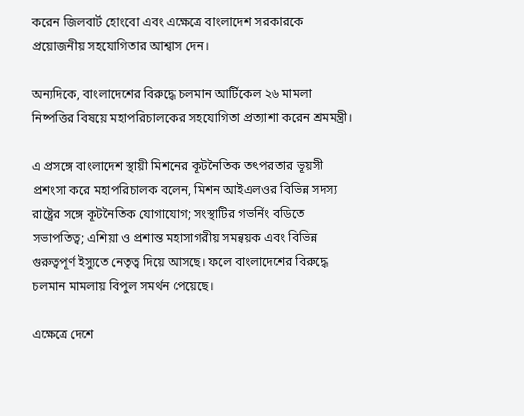করেন জিলবার্ট হোংবো এবং এক্ষেত্রে বাংলাদেশ সরকারকে প্রয়োজনীয় সহযোগিতার আশ্বাস দেন।

অন্যদিকে, বাংলাদেশের বিরুদ্ধে চলমান আর্টিকেল ২৬ মামলা নিষ্পত্তির বিষয়ে মহাপরিচালকের সহযোগিতা প্রত্যাশা করেন শ্রমমন্ত্রী।

এ প্রসঙ্গে বাংলাদেশ স্থায়ী মিশনের কূটনৈতিক তৎপরতার ভূয়সী প্রশংসা করে মহাপরিচালক বলেন, মিশন আইএলওর বিভিন্ন সদস্য রাষ্ট্রের সঙ্গে কূটনৈতিক যোগাযোগ; সংস্থাটির গভর্নিং বডিতে সভাপতিত্ব; এশিয়া ও প্রশান্ত মহাসাগরীয় সমন্বয়ক এবং বিভিন্ন গুরুত্বপূর্ণ ইস্যুতে নেতৃত্ব দিয়ে আসছে। ফলে বাংলাদেশের বিরুদ্ধে চলমান মামলায় বিপুল সমর্থন পেয়েছে।

এক্ষেত্রে দেশে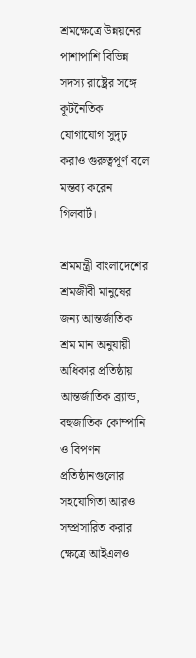শ্রমক্ষেত্রে উন্নয়নের পাশাপাশি বিভিন্ন সদস্য রাষ্ট্রের সঙ্গে কূটনৈতিক যোগাযোগ সুদৃঢ় করাও গুরুত্বপূর্ণ বলে মন্তব্য করেন গিলবার্ট।

শ্রমমন্ত্রী বাংলাদেশের শ্রমজীবী মানুষের জন্য আন্তর্জাতিক শ্রম মান অনুযায়ী অধিকার প্রতিষ্ঠায় আন্তর্জাতিক ব্র্যান্ড, বহুজাতিক কোম্পানি ও বিপণন প্রতিষ্ঠানগুলোর সহযোগিতা আরও সম্প্রসারিত করার ক্ষেত্রে আইএলও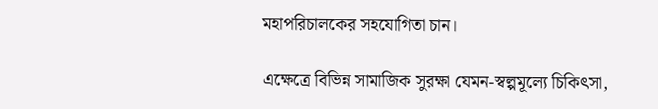মহাপরিচালকের সহযোগিতা চান।

এক্ষেত্রে বিভিন্ন সামাজিক সুরক্ষা যেমন-স্বল্পমূল্যে চিকিৎসা,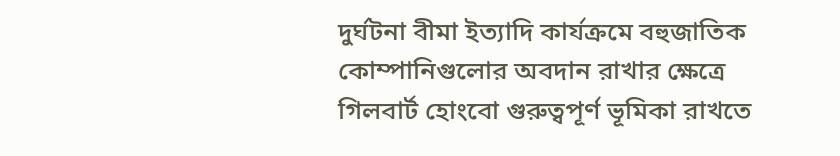দুর্ঘটনা বীমা ইত্যাদি কার্যক্রমে বহুজাতিক কোম্পানিগুলোর অবদান রাখার ক্ষেত্রে গিলবার্ট হোংবো গুরুত্বপূর্ণ ভূমিকা রাখতে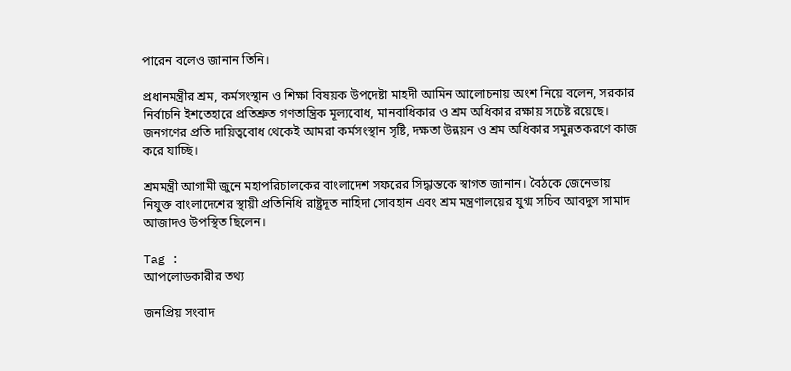পারেন বলেও জানান তিনি।

প্রধানমন্ত্রীর শ্রম, কর্মসংস্থান ও শিক্ষা বিষয়ক উপদেষ্টা মাহদী আমিন আলোচনায় অংশ নিয়ে বলেন, সরকার নির্বাচনি ইশতেহারে প্রতিশ্রুত গণতান্ত্রিক মূল্যবোধ, মানবাধিকার ও শ্রম অধিকার রক্ষায় সচেষ্ট রয়েছে। জনগণের প্রতি দায়িত্ববোধ থেকেই আমরা কর্মসংস্থান সৃষ্টি, দক্ষতা উন্নয়ন ও শ্রম অধিকার সমুন্নতকরণে কাজ করে যাচ্ছি।

শ্রমমন্ত্রী আগামী জুনে মহাপরিচালকের বাংলাদেশ সফরের সিদ্ধান্তকে স্বাগত জানান। বৈঠকে জেনেভায় নিযুক্ত বাংলাদেশের স্থায়ী প্রতিনিধি রাষ্ট্রদূত নাহিদা সোবহান এবং শ্রম মন্ত্রণালয়ের যুগ্ম সচিব আবদুস সামাদ আজাদও উপস্থিত ছিলেন।

Tag :
আপলোডকারীর তথ্য

জনপ্রিয় সংবাদ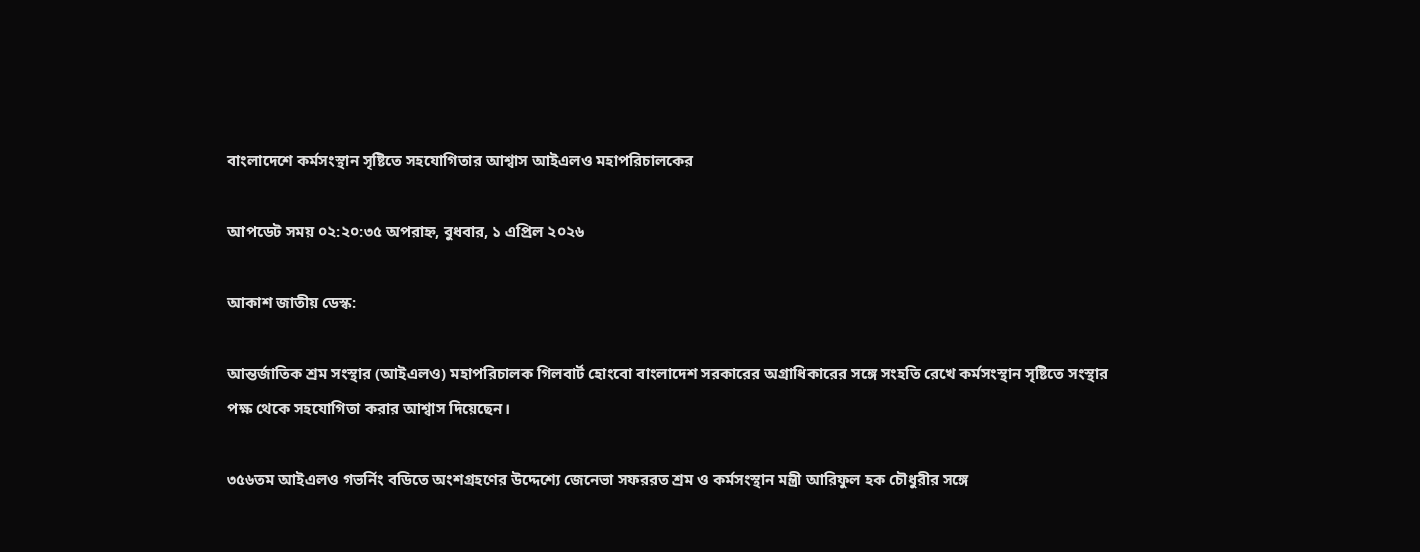বাংলাদেশে কর্মসংস্থান সৃষ্টিতে সহযোগিতার আশ্বাস আইএলও মহাপরিচালকের

আপডেট সময় ০২:২০:৩৫ অপরাহ্ন, বুধবার, ১ এপ্রিল ২০২৬

আকাশ জাতীয় ডেস্ক:

আন্তর্জাতিক শ্রম সংস্থার (আইএলও) মহাপরিচালক গিলবার্ট হোংবো বাংলাদেশ সরকারের অগ্রাধিকারের সঙ্গে সংহতি রেখে কর্মসংস্থান সৃষ্টিতে সংস্থার পক্ষ থেকে সহযোগিতা করার আশ্বাস দিয়েছেন।

৩৫৬তম আইএলও গভর্নিং বডিতে অংশগ্রহণের উদ্দেশ্যে জেনেভা সফররত শ্রম ও কর্মসংস্থান মন্ত্রী আরিফুল হক চৌধুরীর সঙ্গে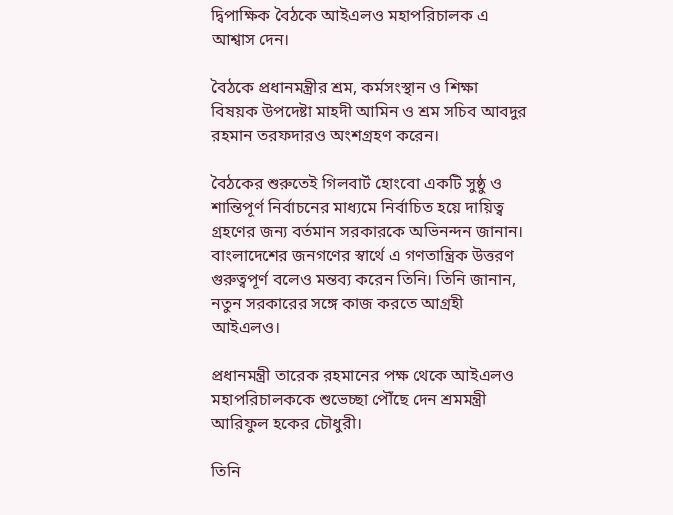দ্বিপাক্ষিক বৈঠকে আইএলও মহাপরিচালক এ আশ্বাস দেন।

বৈঠকে প্রধানমন্ত্রীর শ্রম, কর্মসংস্থান ও শিক্ষা বিষয়ক উপদেষ্টা মাহদী আমিন ও শ্রম সচিব আবদুর রহমান তরফদারও অংশগ্রহণ করেন।

বৈঠকের শুরুতেই গিলবার্ট হোংবো একটি সুষ্ঠু ও শান্তিপূর্ণ নির্বাচনের মাধ্যমে নির্বাচিত হয়ে দায়িত্ব গ্রহণের জন্য বর্তমান সরকারকে অভিনন্দন জানান। বাংলাদেশের জনগণের স্বার্থে এ গণতান্ত্রিক উত্তরণ গুরুত্বপূর্ণ বলেও মন্তব্য করেন তিনি। তিনি জানান, নতুন সরকারের সঙ্গে কাজ করতে আগ্রহী আইএলও।

প্রধানমন্ত্রী তারেক রহমানের পক্ষ থেকে আইএলও মহাপরিচালককে শুভেচ্ছা পৌঁছে দেন শ্রমমন্ত্রী আরিফুল হকের চৌধুরী।

তিনি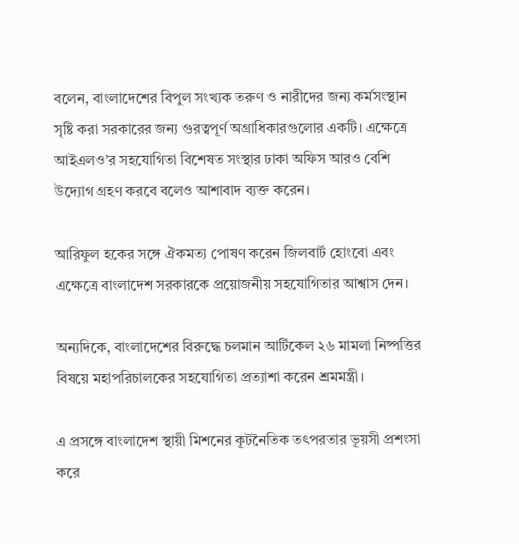বলেন, বাংলাদেশের বিপুল সংখ্যক তরুণ ও নারীদের জন্য কর্মসংস্থান সৃষ্টি করা সরকারের জন্য গুরত্বপূর্ণ অগ্রাধিকারগুলোর একটি। এক্ষেত্রে আইএলও’র সহযোগিতা বিশেষত সংস্থার ঢাকা অফিস আরও বেশি উদ্যোগ গ্রহণ করবে বলেও আশাবাদ ব্যক্ত করেন।

আরিফুল হকের সঙ্গে ঐকমত্য পোষণ করেন জিলবার্ট হোংবো এবং এক্ষেত্রে বাংলাদেশ সরকারকে প্রয়োজনীয় সহযোগিতার আশ্বাস দেন।

অন্যদিকে, বাংলাদেশের বিরুদ্ধে চলমান আর্টিকেল ২৬ মামলা নিষ্পত্তির বিষয়ে মহাপরিচালকের সহযোগিতা প্রত্যাশা করেন শ্রমমন্ত্রী।

এ প্রসঙ্গে বাংলাদেশ স্থায়ী মিশনের কূটনৈতিক তৎপরতার ভূয়সী প্রশংসা করে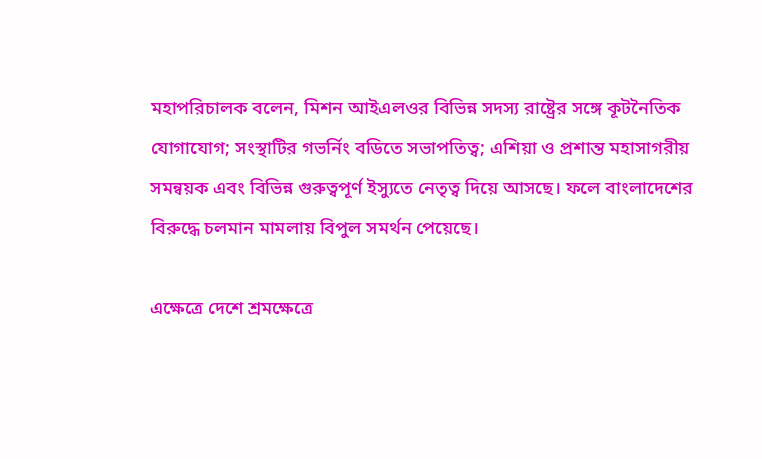মহাপরিচালক বলেন, মিশন আইএলওর বিভিন্ন সদস্য রাষ্ট্রের সঙ্গে কূটনৈতিক যোগাযোগ; সংস্থাটির গভর্নিং বডিতে সভাপতিত্ব; এশিয়া ও প্রশান্ত মহাসাগরীয় সমন্বয়ক এবং বিভিন্ন গুরুত্বপূর্ণ ইস্যুতে নেতৃত্ব দিয়ে আসছে। ফলে বাংলাদেশের বিরুদ্ধে চলমান মামলায় বিপুল সমর্থন পেয়েছে।

এক্ষেত্রে দেশে শ্রমক্ষেত্রে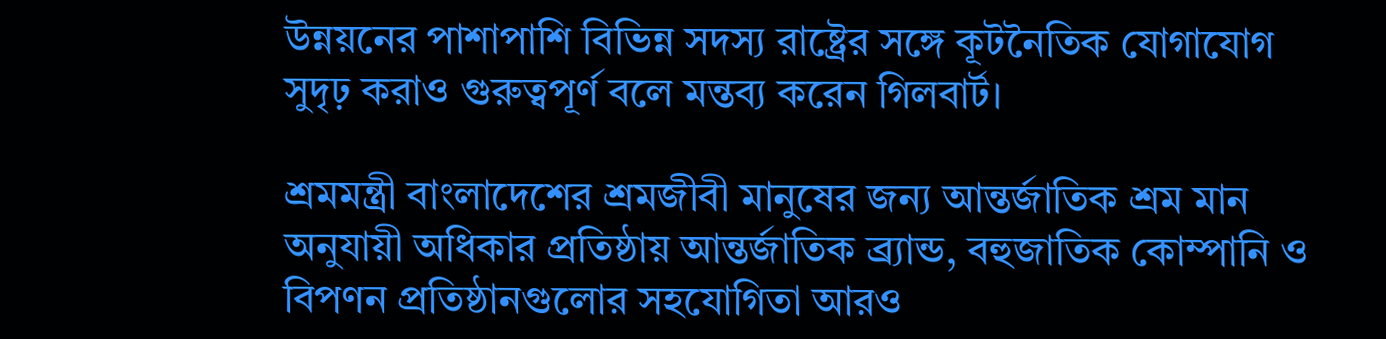উন্নয়নের পাশাপাশি বিভিন্ন সদস্য রাষ্ট্রের সঙ্গে কূটনৈতিক যোগাযোগ সুদৃঢ় করাও গুরুত্বপূর্ণ বলে মন্তব্য করেন গিলবার্ট।

শ্রমমন্ত্রী বাংলাদেশের শ্রমজীবী মানুষের জন্য আন্তর্জাতিক শ্রম মান অনুযায়ী অধিকার প্রতিষ্ঠায় আন্তর্জাতিক ব্র্যান্ড, বহুজাতিক কোম্পানি ও বিপণন প্রতিষ্ঠানগুলোর সহযোগিতা আরও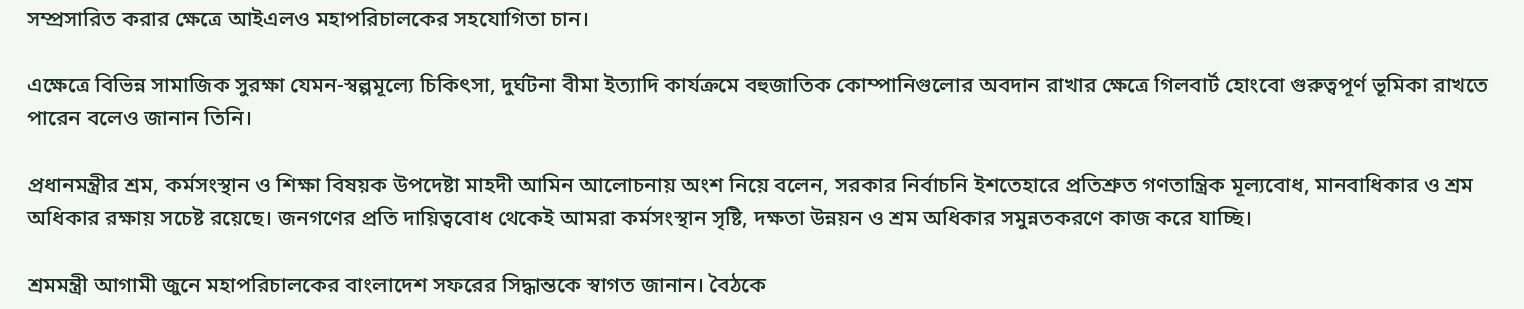সম্প্রসারিত করার ক্ষেত্রে আইএলও মহাপরিচালকের সহযোগিতা চান।

এক্ষেত্রে বিভিন্ন সামাজিক সুরক্ষা যেমন-স্বল্পমূল্যে চিকিৎসা, দুর্ঘটনা বীমা ইত্যাদি কার্যক্রমে বহুজাতিক কোম্পানিগুলোর অবদান রাখার ক্ষেত্রে গিলবার্ট হোংবো গুরুত্বপূর্ণ ভূমিকা রাখতে পারেন বলেও জানান তিনি।

প্রধানমন্ত্রীর শ্রম, কর্মসংস্থান ও শিক্ষা বিষয়ক উপদেষ্টা মাহদী আমিন আলোচনায় অংশ নিয়ে বলেন, সরকার নির্বাচনি ইশতেহারে প্রতিশ্রুত গণতান্ত্রিক মূল্যবোধ, মানবাধিকার ও শ্রম অধিকার রক্ষায় সচেষ্ট রয়েছে। জনগণের প্রতি দায়িত্ববোধ থেকেই আমরা কর্মসংস্থান সৃষ্টি, দক্ষতা উন্নয়ন ও শ্রম অধিকার সমুন্নতকরণে কাজ করে যাচ্ছি।

শ্রমমন্ত্রী আগামী জুনে মহাপরিচালকের বাংলাদেশ সফরের সিদ্ধান্তকে স্বাগত জানান। বৈঠকে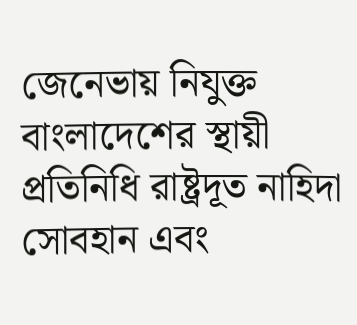জেনেভায় নিযুক্ত বাংলাদেশের স্থায়ী প্রতিনিধি রাষ্ট্রদূত নাহিদা সোবহান এবং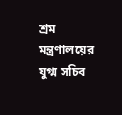শ্রম মন্ত্রণালয়ের যুগ্ম সচিব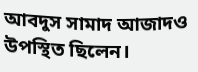আবদুস সামাদ আজাদও উপস্থিত ছিলেন।